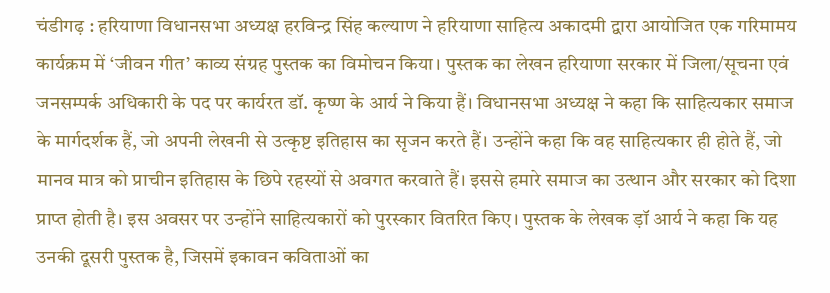चंडीगढ़ : हरियाणा विधानसभा अध्यक्ष हरविन्द्र सिंह कल्याण ने हरियाणा साहित्य अकादमी द्वारा आयोजित एक गरिमामय कार्यक्रम में ‘जीवन गीत’ काव्य संग्रह पुस्तक का विमोचन किया। पुस्तक का लेखन हरियाणा सरकार में जिला/सूचना एवं जनसम्पर्क अधिकारी के पद पर कार्यरत डॉ. कृष्ण के आर्य ने किया हैं। विधानसभा अध्यक्ष ने कहा कि साहित्यकार समाज के मार्गदर्शक हैं, जो अपनी लेखनी से उत्कृष्ट इतिहास का सृजन करते हैं। उन्होंने कहा कि वह साहित्यकार ही होते हैं, जो मानव मात्र को प्राचीन इतिहास के छिपे रहस्यों से अवगत करवाते हैं। इससे हमारे समाज का उत्थान और सरकार को दिशा प्राप्त होती है। इस अवसर पर उन्होंने साहित्यकारों को पुरस्कार वितरित किए। पुस्तक के लेखक ड़ॉ आर्य ने कहा कि यह उनकी दूसरी पुस्तक है, जिसमें इकावन कविताओं का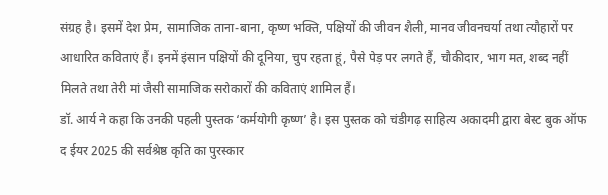संग्रह है। इसमें देश प्रेम, सामाजिक ताना-बाना, कृष्ण भक्ति, पक्षियों की जीवन शैली, मानव जीवनचर्या तथा त्यौहारों पर आधारित कविताएं हैं। इनमें इंसान पक्षियों की दूनिया, चुप रहता हूं, पैसे पेड़ पर लगते हैं, चौकीदार, भाग मत, शब्द नहीं मिलते तथा तेरी मां जैसी सामाजिक सरोकारों की कविताएं शामिल हैं।
डॉ. आर्य ने कहा कि उनकी पहली पुस्तक ‘कर्मयोगी कृष्ण’ है। इस पुस्तक को चंडीगढ़ साहित्य अकादमी द्वारा बेस्ट बुक ऑफ द ईयर 2025 की सर्वश्रेष्ठ कृति का पुरस्कार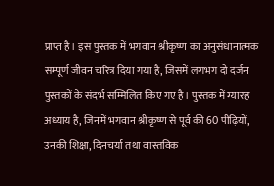प्राप्त है। इस पुस्तक में भगवान श्रीकृष्ण का अनुसंधानात्मक सम्पूर्ण जीवन चरित्र दिया गया है, जिसमें लगभग दो दर्जन पुस्तकों के संदर्भ सम्मिलित किए गए है। पुस्तक में ग्यारह अध्याय है, जिनमें भगवान श्रीकृष्ण से पूर्व की 60 पीढ़ियों, उनकी शिक्षा, दिनचर्या तथा वास्तविक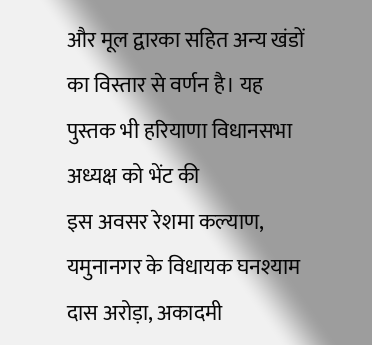और मूल द्वारका सहित अन्य खंडों का विस्तार से वर्णन है। यह पुस्तक भी हरियाणा विधानसभा अध्यक्ष को भेंट की
इस अवसर रेशमा कल्याण, यमुनानगर के विधायक घनश्याम दास अरोड़ा, अकादमी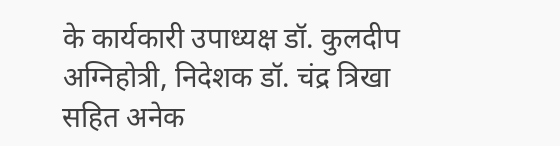के कार्यकारी उपाध्यक्ष डॉ. कुलदीप अग्निहोत्री, निदेशक डॉ. चंद्र त्रिखा सहित अनेक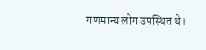गणमान्य लोग उपस्थित थे।